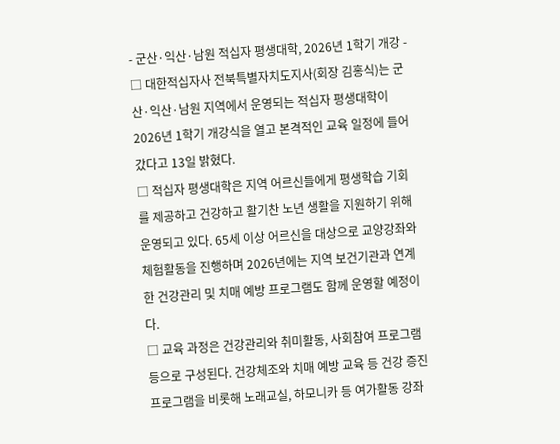- 군산·익산·남원 적십자 평생대학, 2026년 1학기 개강 -
□ 대한적십자사 전북특별자치도지사(회장 김홍식)는 군산·익산·남원 지역에서 운영되는 적십자 평생대학이 2026년 1학기 개강식을 열고 본격적인 교육 일정에 들어갔다고 13일 밝혔다.
□ 적십자 평생대학은 지역 어르신들에게 평생학습 기회를 제공하고 건강하고 활기찬 노년 생활을 지원하기 위해 운영되고 있다. 65세 이상 어르신을 대상으로 교양강좌와 체험활동을 진행하며 2026년에는 지역 보건기관과 연계한 건강관리 및 치매 예방 프로그램도 함께 운영할 예정이다.
□ 교육 과정은 건강관리와 취미활동, 사회참여 프로그램 등으로 구성된다. 건강체조와 치매 예방 교육 등 건강 증진 프로그램을 비롯해 노래교실, 하모니카 등 여가활동 강좌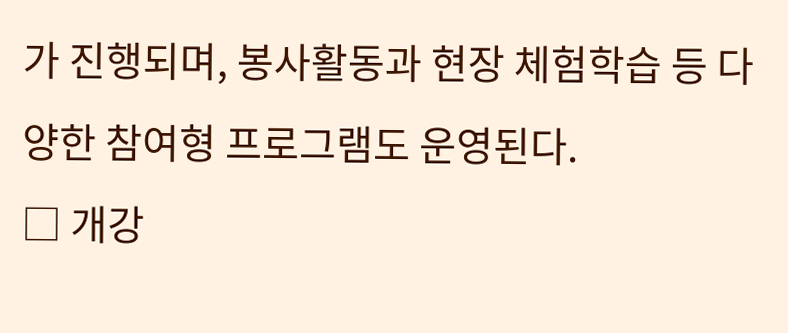가 진행되며, 봉사활동과 현장 체험학습 등 다양한 참여형 프로그램도 운영된다.
□ 개강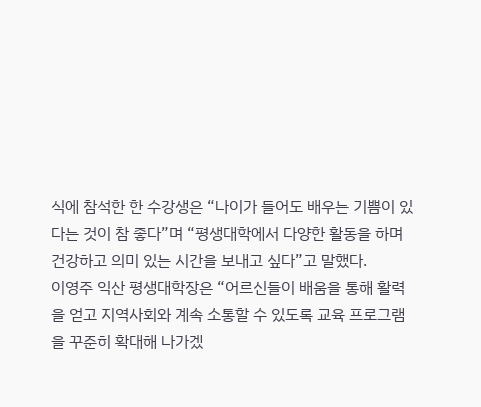식에 참석한 한 수강생은 “나이가 들어도 배우는 기쁨이 있다는 것이 참 좋다”며 “평생대학에서 다양한 활동을 하며 건강하고 의미 있는 시간을 보내고 싶다”고 말했다.
이영주 익산 평생대학장은 “어르신들이 배움을 통해 활력을 얻고 지역사회와 계속 소통할 수 있도록 교육 프로그램을 꾸준히 확대해 나가겠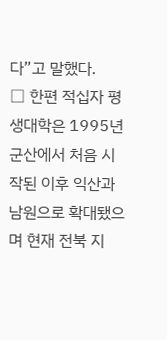다”고 말했다.
□ 한편 적십자 평생대학은 1995년 군산에서 처음 시작된 이후 익산과 남원으로 확대됐으며 현재 전북 지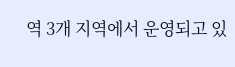역 3개 지역에서 운영되고 있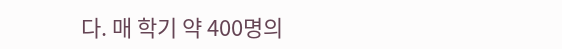다. 매 학기 약 400명의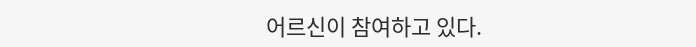어르신이 참여하고 있다.